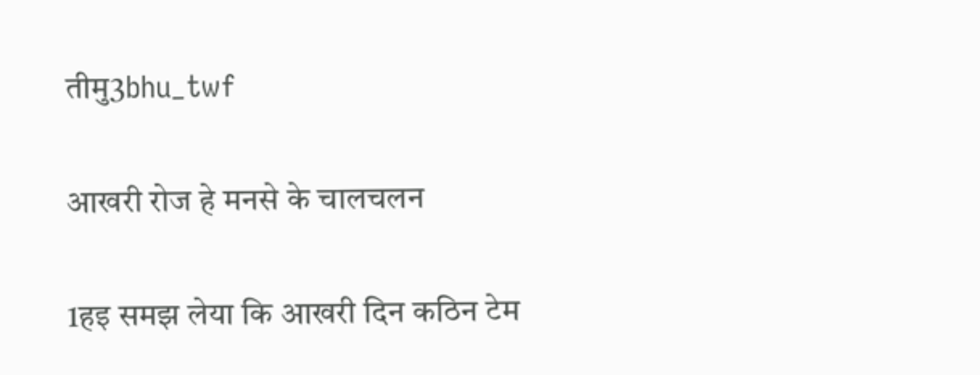तीमु3bhu_twf

आखरी रोज हे मनसे के चालचलन

1हइ समझ लेया कि आखरी दिन कठिन टेम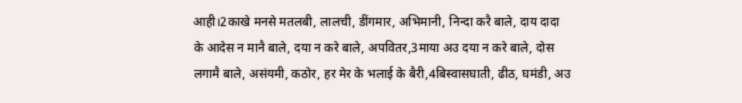आही।2काखे मनसे मतलबी, लालची, डींगमार, अभिमानी, निन्दा करै बाले, दाय दादा के आदेस न मानै बाले, दया न करे बाले, अपवितर,3माया अउ दया न करे बाले, दोस लगामै बाले, असंयमी, कठोर, हर मेर के भलाई के बैरी,4बिस्वासघाती, ढीठ, घमंडी, अउ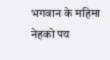भगवान के महिमा नेहको पय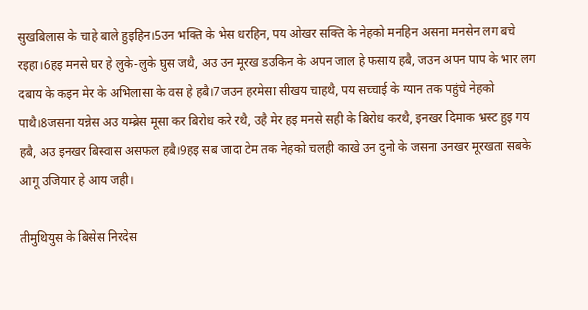सुखबिलास के चाहे बाले हुइहिन।5उन भक्ति के भेस धरहिन, पय ओखर सक्ति के नेहको मनहिन असना मनसेन लग बचे रइहा।6हइ मनसे घर हे लुके-लुके घुस जथै, अउ उन मूरख डउकिन के अपन जाल हे फसाय हबै, जउन अपन पाप के भार लग दबाय के कइन मेर के अभिलासा के वस हे हबै।7जउन हरमेसा सीखय चाहथै, पय सच्चाई के ग्यान तक पहुंचे नेहको पाथै।8जसना यन्नेस अउ यम्ब्रेस मूसा कर बिरोध करे रथै, उहै मेर हइ मनसे सही के बिरोध करथै, इनखर दिमाक भ्रस्ट हुइ गय हबै, अउ इनखर बिस्वास असफल हबै।9हइ सब जादा टेम तक नेहको चलही काखे उन दुनो के जसना उनखर मूरखता सबके आगू उजियार हे आय जही।

तीमुथियुस के बिसेस निरदेस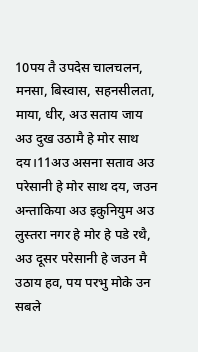10पय तै उपदेस चालचलन, मनसा, बिस्वास, सहनसीलता, माया, धीर, अउ सताय जाय अउ दुख उठामै हे मोर साथ दय।11अउ असना सताव अउ परेसानी हे मोर साथ दय, जउन अन्ताकिया अउ इकुनियुम अउ लुस्तरा नगर हे मोर हे पडे रथै, अउ दूसर परेसानी हे जउन मै उठाय हव, पय परभु मोके उन सबले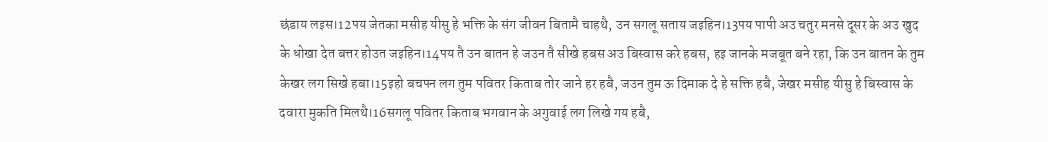छंडाय लइस।12पय जेतका मसीह यीसु हे भक्ति के संग जीवन बितामै चाहथै, उन सगलू सताय जइहिन।13पय पापी अउ चतुर मनसे दूसर के अउ खुद के धोखा देत बत्तर होउत जइहिन।14पय तै उन बातन हे जउन तै सीखे हबस अउ बिस्वास करे हबस, हइ जानके मजबूत बने रहा, कि उन बातन के तुम केखर लग सिखे हबा।15इहो बचपन लग तुम पवितर किताब तोर जाने हर हबै, जउन तुम ऊ दिमाक दे हे सक्ति हबै, जेखर मसीह यीसु हे बिस्वास के दवारा मुकति मिलथै।16सगलू पवितर किताब भगवान के अगुवाई लग लिखे गय हबै,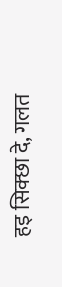हइ सिक्छा दे, गलत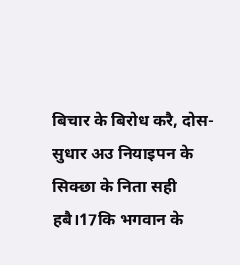बिचार के बिरोध करै, दोस-सुधार अउ नियाइपन के सिक्छा के निता सही हबै।17कि भगवान के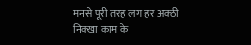मनसे पूरी तरह लग हर अक्ठी निक्खा काम के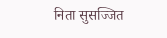निता सुसज्जित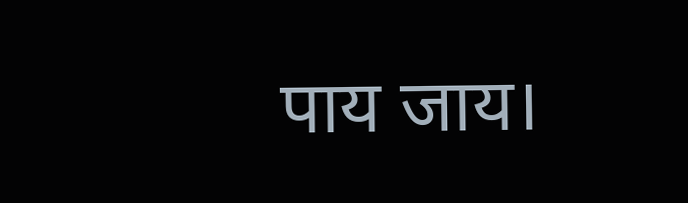पाय जाय।